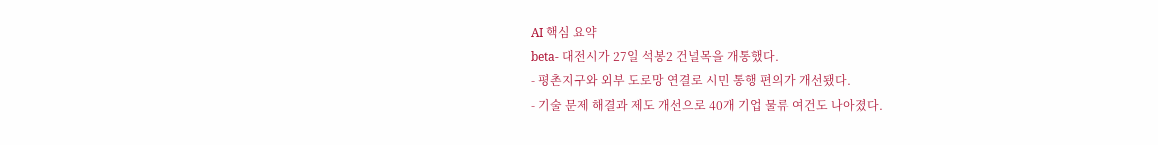AI 핵심 요약
beta- 대전시가 27일 석봉2 건널목을 개통했다.
- 평촌지구와 외부 도로망 연결로 시민 통행 편의가 개선됐다.
- 기술 문제 해결과 제도 개선으로 40개 기업 물류 여건도 나아졌다.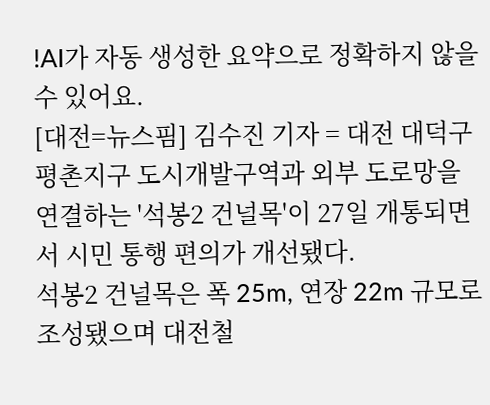!AI가 자동 생성한 요약으로 정확하지 않을 수 있어요.
[대전=뉴스핌] 김수진 기자 = 대전 대덕구 평촌지구 도시개발구역과 외부 도로망을 연결하는 '석봉2 건널목'이 27일 개통되면서 시민 통행 편의가 개선됐다.
석봉2 건널목은 폭 25m, 연장 22m 규모로 조성됐으며 대전철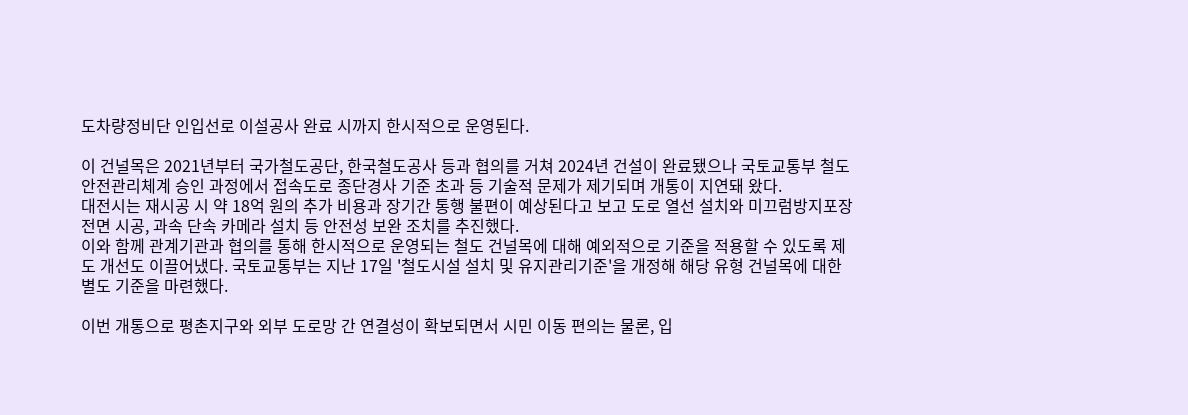도차량정비단 인입선로 이설공사 완료 시까지 한시적으로 운영된다.

이 건널목은 2021년부터 국가철도공단, 한국철도공사 등과 협의를 거쳐 2024년 건설이 완료됐으나 국토교통부 철도안전관리체계 승인 과정에서 접속도로 종단경사 기준 초과 등 기술적 문제가 제기되며 개통이 지연돼 왔다.
대전시는 재시공 시 약 18억 원의 추가 비용과 장기간 통행 불편이 예상된다고 보고 도로 열선 설치와 미끄럼방지포장 전면 시공, 과속 단속 카메라 설치 등 안전성 보완 조치를 추진했다.
이와 함께 관계기관과 협의를 통해 한시적으로 운영되는 철도 건널목에 대해 예외적으로 기준을 적용할 수 있도록 제도 개선도 이끌어냈다. 국토교통부는 지난 17일 '철도시설 설치 및 유지관리기준'을 개정해 해당 유형 건널목에 대한 별도 기준을 마련했다.

이번 개통으로 평촌지구와 외부 도로망 간 연결성이 확보되면서 시민 이동 편의는 물론, 입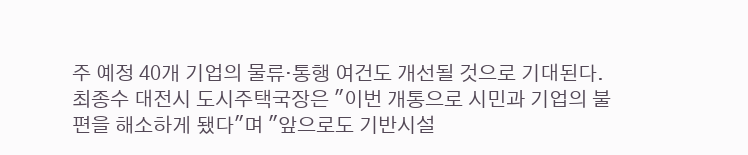주 예정 40개 기업의 물류·통행 여건도 개선될 것으로 기대된다.
최종수 대전시 도시주택국장은 "이번 개통으로 시민과 기업의 불편을 해소하게 됐다"며 "앞으로도 기반시설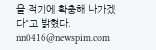을 적기에 확충해 나가겠다"고 밝혔다.
nn0416@newspim.com